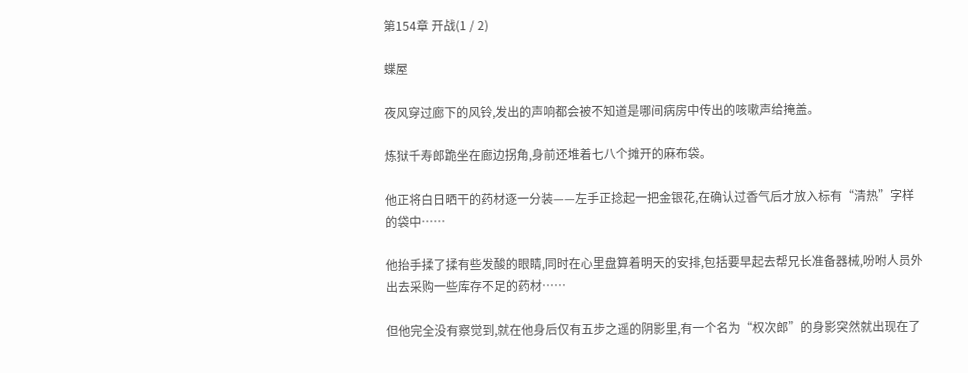第154章 开战(1 / 2)

蝶屋

夜风穿过廊下的风铃,发出的声响都会被不知道是哪间病房中传出的咳嗽声给掩盖。

炼狱千寿郎跪坐在廊边拐角,身前还堆着七八个摊开的麻布袋。

他正将白日晒干的药材逐一分装——左手正捻起一把金银花,在确认过香气后才放入标有“清热”字样的袋中……

他抬手揉了揉有些发酸的眼睛,同时在心里盘算着明天的安排,包括要早起去帮兄长准备器械,吩咐人员外出去采购一些库存不足的药材……

但他完全没有察觉到,就在他身后仅有五步之遥的阴影里,有一个名为“权次郎”的身影突然就出现在了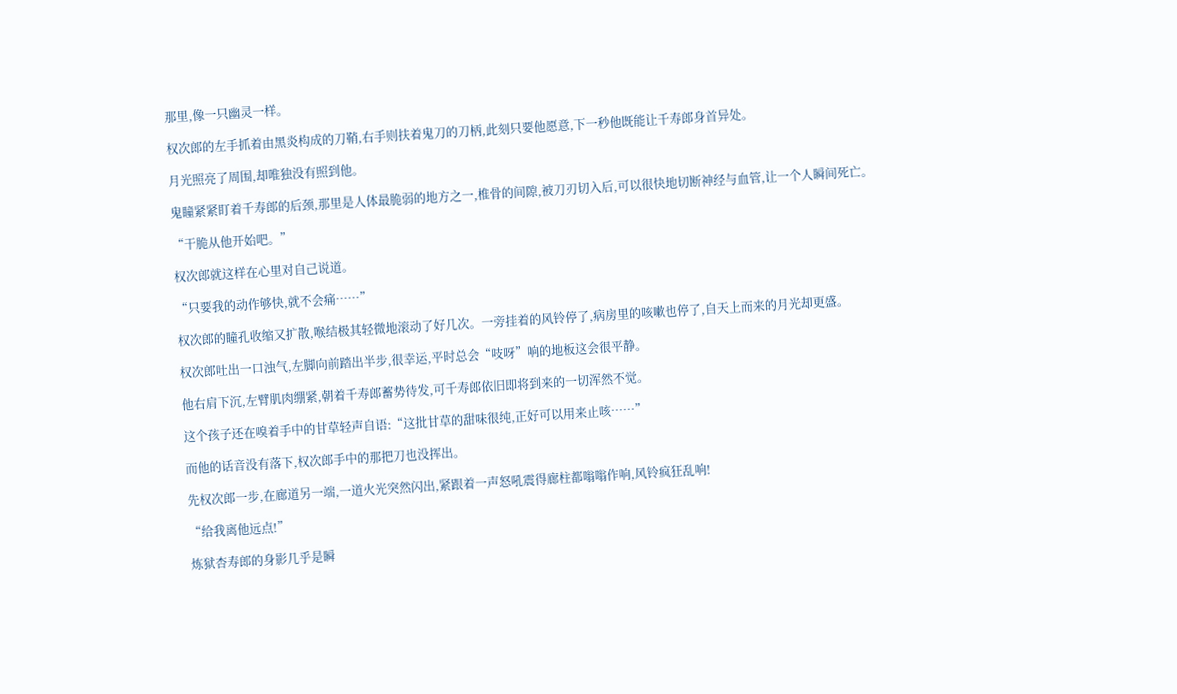那里,像一只幽灵一样。

权次郎的左手抓着由黑炎构成的刀鞘,右手则扶着鬼刀的刀柄,此刻只要他愿意,下一秒他既能让千寿郎身首异处。

月光照亮了周围,却唯独没有照到他。

鬼瞳紧紧盯着千寿郎的后颈,那里是人体最脆弱的地方之一,椎骨的间隙,被刀刃切入后,可以很快地切断神经与血管,让一个人瞬间死亡。

“干脆从他开始吧。”

权次郎就这样在心里对自己说道。

“只要我的动作够快,就不会痛……”

权次郎的瞳孔收缩又扩散,喉结极其轻微地滚动了好几次。一旁挂着的风铃停了,病房里的咳嗽也停了,自天上而来的月光却更盛。

权次郎吐出一口浊气,左脚向前踏出半步,很幸运,平时总会“吱呀”响的地板这会很平静。

他右肩下沉,左臂肌肉绷紧,朝着千寿郎蓄势待发,可千寿郎依旧即将到来的一切浑然不觉。

这个孩子还在嗅着手中的甘草轻声自语:“这批甘草的甜味很纯,正好可以用来止咳……”

而他的话音没有落下,权次郎手中的那把刀也没挥出。

先权次郎一步,在廊道另一端,一道火光突然闪出,紧跟着一声怒吼震得廊柱都嗡嗡作响,风铃疯狂乱响!

“给我离他远点!”

炼狱杏寿郎的身影几乎是瞬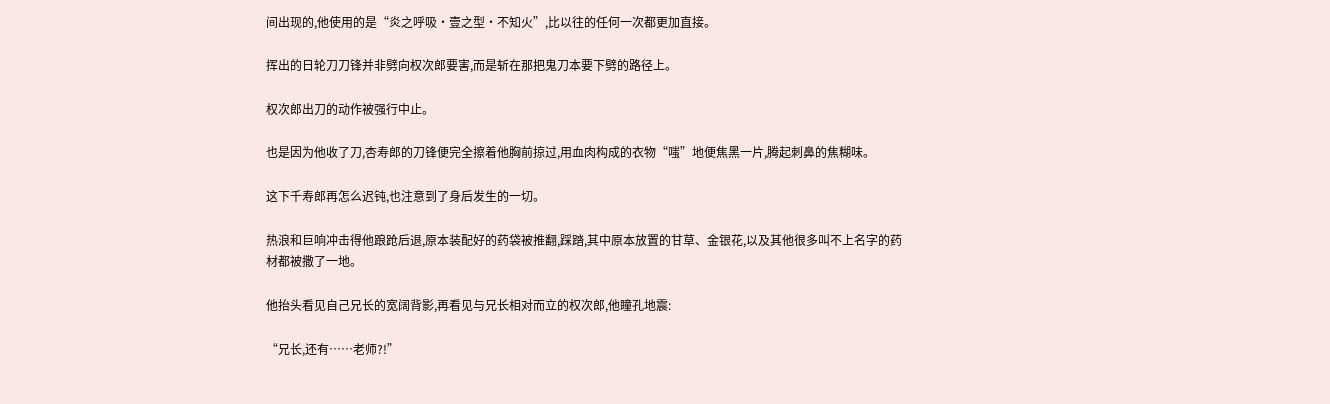间出现的,他使用的是“炎之呼吸·壹之型·不知火”,比以往的任何一次都更加直接。

挥出的日轮刀刀锋并非劈向权次郎要害,而是斩在那把鬼刀本要下劈的路径上。

权次郎出刀的动作被强行中止。

也是因为他收了刀,杏寿郎的刀锋便完全擦着他胸前掠过,用血肉构成的衣物“嗤”地便焦黑一片,腾起刺鼻的焦糊味。

这下千寿郎再怎么迟钝,也注意到了身后发生的一切。

热浪和巨响冲击得他踉跄后退,原本装配好的药袋被推翻,踩踏,其中原本放置的甘草、金银花,以及其他很多叫不上名字的药材都被撒了一地。

他抬头看见自己兄长的宽阔背影,再看见与兄长相对而立的权次郎,他瞳孔地震:

“兄长,还有……老师?!”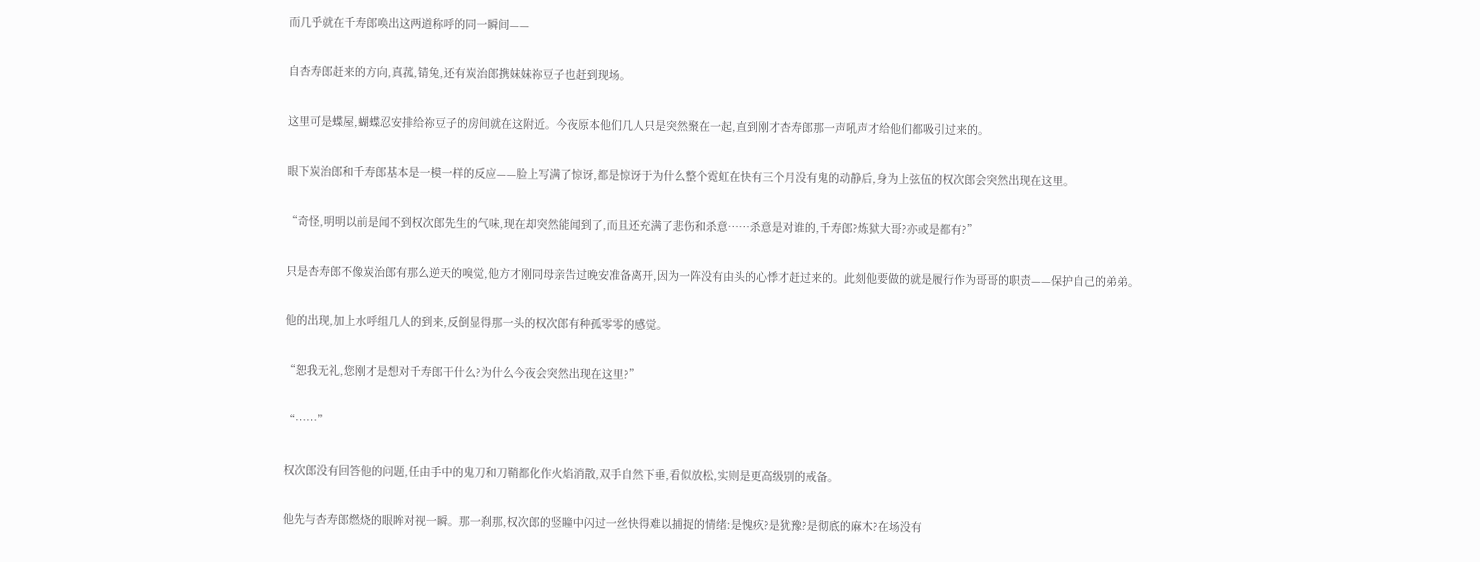而几乎就在千寿郎唤出这两道称呼的同一瞬间——

自杏寿郎赶来的方向,真菰,锖兔,还有炭治郎携妹妹祢豆子也赶到现场。

这里可是蝶屋,蝴蝶忍安排给祢豆子的房间就在这附近。今夜原本他们几人只是突然聚在一起,直到刚才杏寿郎那一声吼声才给他们都吸引过来的。

眼下炭治郎和千寿郎基本是一模一样的反应——脸上写满了惊讶,都是惊讶于为什么整个霓虹在快有三个月没有鬼的动静后,身为上弦伍的权次郎会突然出现在这里。

“奇怪,明明以前是闻不到权次郎先生的气味,现在却突然能闻到了,而且还充满了悲伤和杀意……杀意是对谁的,千寿郎?炼狱大哥?亦或是都有?”

只是杏寿郎不像炭治郎有那么逆天的嗅觉,他方才刚同母亲告过晚安准备离开,因为一阵没有由头的心悸才赶过来的。此刻他要做的就是履行作为哥哥的职责——保护自己的弟弟。

他的出现,加上水呼组几人的到来,反倒显得那一头的权次郎有种孤零零的感觉。

“恕我无礼,您刚才是想对千寿郎干什么?为什么今夜会突然出现在这里?”

“……”

权次郎没有回答他的问题,任由手中的鬼刀和刀鞘都化作火焰消散,双手自然下垂,看似放松,实则是更高级别的戒备。

他先与杏寿郎燃烧的眼眸对视一瞬。那一刹那,权次郎的竖瞳中闪过一丝快得难以捕捉的情绪:是愧疚?是犹豫?是彻底的麻木?在场没有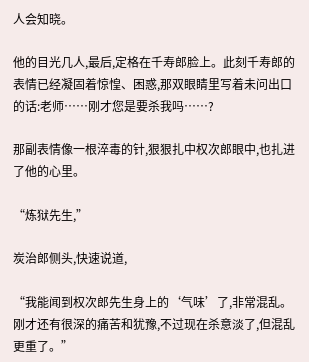人会知晓。

他的目光几人,最后,定格在千寿郎脸上。此刻千寿郎的表情已经凝固着惊惶、困惑,那双眼睛里写着未问出口的话:老师……刚才您是要杀我吗……?

那副表情像一根淬毒的针,狠狠扎中权次郎眼中,也扎进了他的心里。

“炼狱先生,”

炭治郎侧头,快速说道,

“我能闻到权次郎先生身上的‘气味’了,非常混乱。刚才还有很深的痛苦和犹豫,不过现在杀意淡了,但混乱更重了。”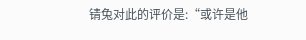锖兔对此的评价是:“或许是他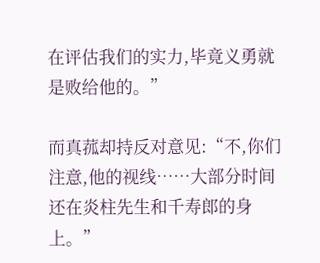在评估我们的实力,毕竟义勇就是败给他的。”

而真菰却持反对意见:“不,你们注意,他的视线……大部分时间还在炎柱先生和千寿郎的身上。”